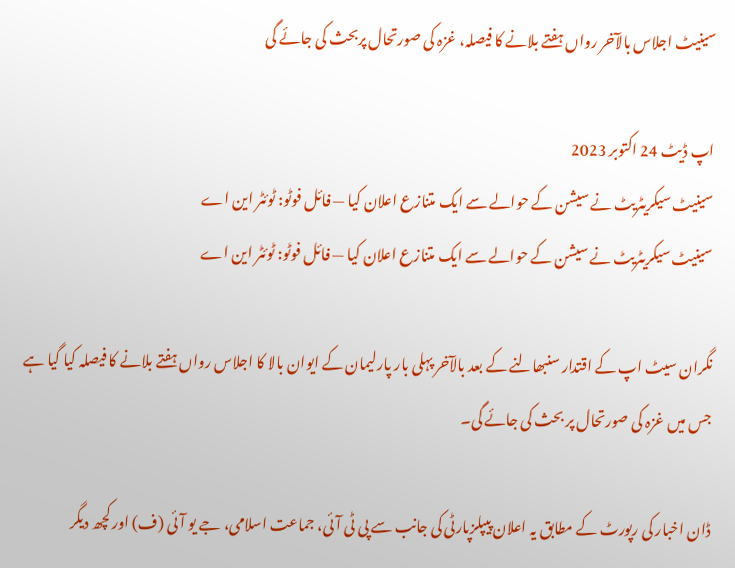سینیٹ اجلاس بالآخر رواں ہفتے بلانے کا فیصلہ، غزہ کی صورتحال پربحث کی جائے گی

اپ ڈیٹ 24 اکتوبر 2023
سینیٹ سیکریٹریٹ نے سیشن کے حوالے سے ایک متنازع اعلان کیا — فائل فوٹو: ٹوئٹر این اے
سینیٹ سیکریٹریٹ نے سیشن کے حوالے سے ایک متنازع اعلان کیا — فائل فوٹو: ٹوئٹر این اے

نگران سیٹ اپ کے اقتدار سنبھالنے کے بعد بالآخر پہلی بار پارلیمان کے ایوان بالا کا اجلاس رواں ہفتے بلانے کا فیصلہ کیا گیا ہے جس میں غزہ کی صورتحال پر بحث کی جائے گی۔

ڈان اخبار کی رپورٹ کے مطابق یہ اعلان پیپلزپارٹی کی جانب سے پی ٹی آئی، جماعت اسلامی، جے یو آئی (ف) اور کچھ دیگر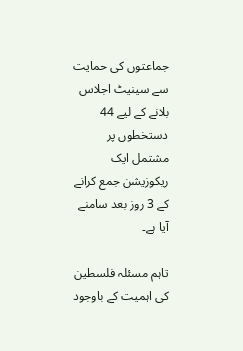جماعتوں کی حمایت سے سینیٹ اجلاس بلانے کے لیے 44 دستخطوں پر مشتمل ایک ریکوزیشن جمع کرانے کے 3 روز بعد سامنے آیا ہے۔

تاہم مسئلہ فلسطین کی اہمیت کے باوجود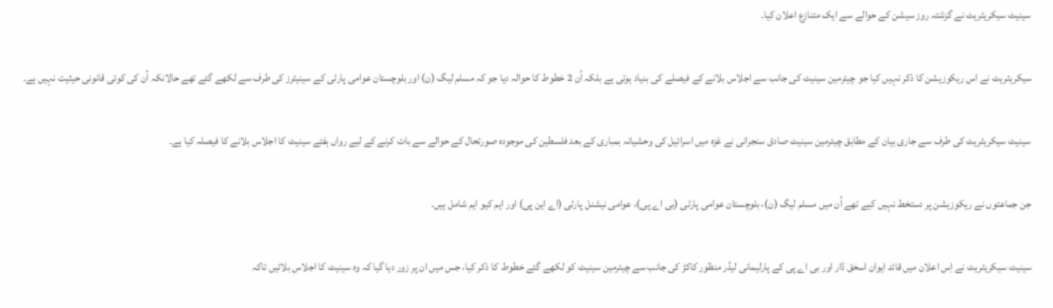سینیٹ سیکریٹریٹ نے گزشتہ روز سیشن کے حوالے سے ایک متنازع اعلان کیا۔

سیکریٹریٹ نے اس ریکوزیشن کا ذکر نہیں کیا جو چیئرمین سینیٹ کی جانب سے اجلاس بلانے کے فیصلے کی بنیاد ہوتی ہے بلکہ اُن 2 خطوط کا حوالہ دیا جو کہ مسلم لیگ (ن) اور بلوچستان عوامی پارٹی کے سینیٹرز کی طرف سے لکھے گئے تھے حالانکہ اُن کی کوئی قانونی حیثیت نہیں ہے۔

سینیٹ سیکریٹریٹ کی طرف سے جاری بیان کے مطابق چیئرمین سینیٹ صادق سنجرانی نے غزہ میں اسرائیل کی وحشیانہ بمباری کے بعد فلسطین کی موجودہ صورتحال کے حوالے سے بات کرنے کے لیے رواں ہفتے سینیٹ کا اجلاس بلانے کا فیصلہ کیا ہے۔

جن جماعتوں نے ریکوزیشن پر دستخط نہیں کیے تھے اُن میں مسلم لیگ (ن)، بلوچستان عوامی پارٹی (بی اے پی)، عوامی نیشنل پارٹی (اے این پی) اور ایم کیو ایم شامل ہیں۔

سینیٹ سیکریٹریٹ نے اِس اعلان میں قائد ایوان اسحٰق ڈار اور بی اے پی کے پارلیمانی لیڈر منظور کاکڑ کی جانب سے چیئرمین سینیٹ کو لکھے گئے خطوط کا ذکر کیا، جس میں ان پر زور دیا گیا کہ وہ سینیٹ کا اجلاس بلائیں تاکہ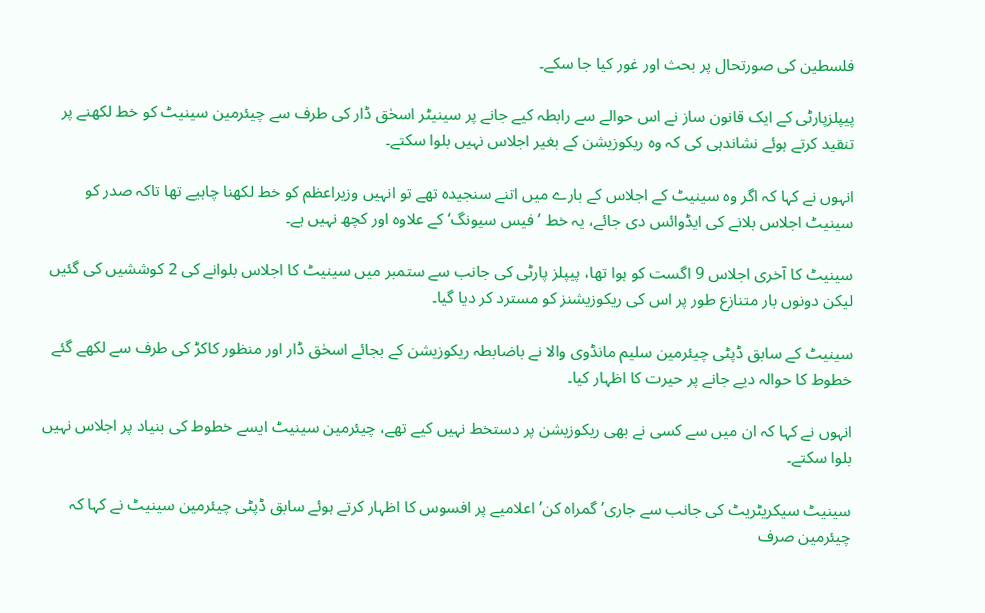فلسطین کی صورتحال پر بحث اور غور کیا جا سکے۔

پیپلزپارٹی کے ایک قانون ساز نے اس حوالے سے رابطہ کیے جانے پر سینیٹر اسحٰق ڈار کی طرف سے چیئرمین سینیٹ کو خط لکھنے پر تنقید کرتے ہوئے نشاندہی کی کہ وہ ریکوزیشن کے بغیر اجلاس نہیں بلوا سکتے۔

انہوں نے کہا کہ اگر وہ سینیٹ کے اجلاس کے بارے میں اتنے سنجیدہ تھے تو انہیں وزیراعظم کو خط لکھنا چاہیے تھا تاکہ صدر کو سینیٹ اجلاس بلانے کی ایڈوائس دی جائے، یہ خط ’فیس سیونگ‘ کے علاوہ اور کچھ نہیں ہے۔

سینیٹ کا آخری اجلاس 9 اگست کو ہوا تھا، پیپلز پارٹی کی جانب سے ستمبر میں سینیٹ کا اجلاس بلوانے کی 2 کوششیں کی گئیں لیکن دونوں بار متنازع طور پر اس کی ریکوزیشنز کو مسترد کر دیا گیا۔

سینیٹ کے سابق ڈپٹی چیئرمین سلیم مانڈوی والا نے باضابطہ ریکوزیشن کے بجائے اسحٰق ڈار اور منظور کاکڑ کی طرف سے لکھے گئے خطوط کا حوالہ دیے جانے پر حیرت کا اظہار کیا۔

انہوں نے کہا کہ ان میں سے کسی نے بھی ریکوزیشن پر دستخط نہیں کیے تھے، چیئرمین سینیٹ ایسے خطوط کی بنیاد پر اجلاس نہیں بلوا سکتے۔

سینیٹ سیکریٹریٹ کی جانب سے جاری’گمراہ کن’ اعلامیے پر افسوس کا اظہار کرتے ہوئے سابق ڈپٹی چیئرمین سینیٹ نے کہا کہ چیئرمین صرف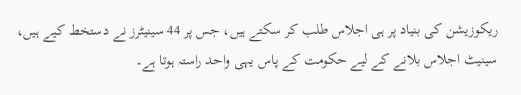ریکوزیشن کی بنیاد پر ہی اجلاس طلب کر سکتے ہیں، جس پر 44 سینیٹرز نے دستخط کیے ہیں، سینیٹ اجلاس بلانے کے لیے حکومت کے پاس یہی واحد راستہ ہوتا ہے۔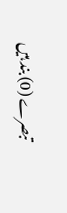تبصرے (0) بند ہیں